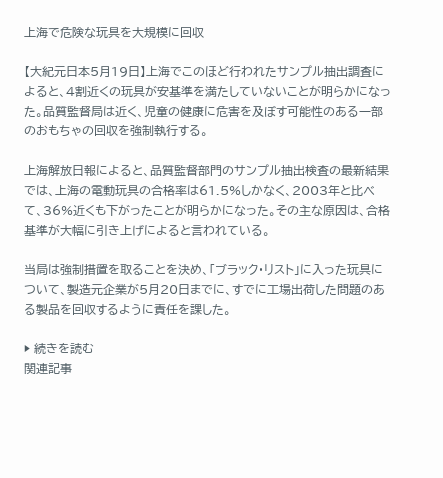上海で危険な玩具を大規模に回収

【大紀元日本5月19日】上海でこのほど行われたサンプル抽出調査によると、4割近くの玩具が安基準を満たしていないことが明らかになった。品質監督局は近く、児童の健康に危害を及ぼす可能性のある一部のおもちゃの回収を強制執行する。

上海解放日報によると、品質監督部門のサンプル抽出検査の最新結果では、上海の電動玩具の合格率は61.5%しかなく、2003年と比べて、36%近くも下がったことが明らかになった。その主な原因は、合格基準が大幅に引き上げによると言われている。

当局は強制措置を取ることを決め、「ブラック・リスト」に入った玩具について、製造元企業が5月20日までに、すでに工場出荷した問題のある製品を回収するように責任を課した。

▶ 続きを読む
関連記事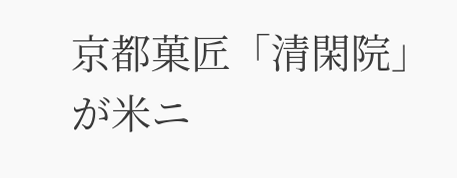京都菓匠「清閑院」が米ニ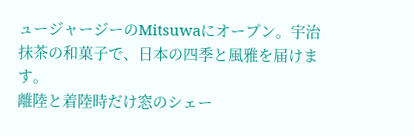ュージャージーのMitsuwaにオープン。宇治抹茶の和菓子で、日本の四季と風雅を届けます。
離陸と着陸時だけ窓のシェー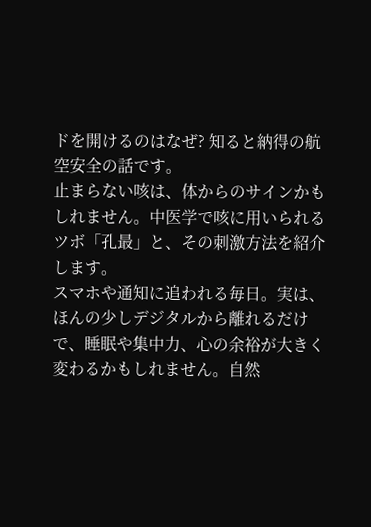ドを開けるのはなぜ? 知ると納得の航空安全の話です。
止まらない咳は、体からのサインかもしれません。中医学で咳に用いられるツボ「孔最」と、その刺激方法を紹介します。
スマホや通知に追われる毎日。実は、ほんの少しデジタルから離れるだけで、睡眠や集中力、心の余裕が大きく変わるかもしれません。自然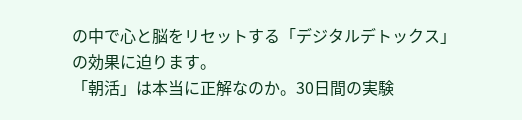の中で心と脳をリセットする「デジタルデトックス」の効果に迫ります。
「朝活」は本当に正解なのか。30日間の実験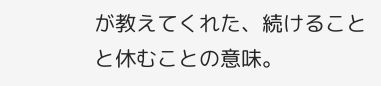が教えてくれた、続けることと休むことの意味。